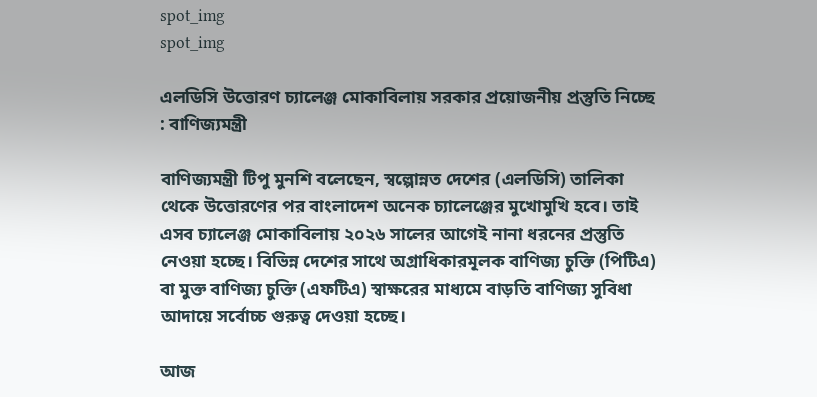spot_img
spot_img

এলডিসি উত্তোরণ চ্যালেঞ্জ মোকাবিলায় সরকার প্রয়োজনীয় প্রস্তুতি নিচ্ছে : বাণিজ্যমন্ত্রী

বাণিজ্যমন্ত্রী টিপু মুনশি বলেছেন, স্বল্পোন্নত দেশের (এলডিসি) তালিকা থেকে উত্তোরণের পর বাংলাদেশ অনেক চ্যালেঞ্জের মুখোমুখি হবে। তাই এসব চ্যালেঞ্জ মোকাবিলায় ২০২৬ সালের আগেই নানা ধরনের প্রস্তুতি নেওয়া হচ্ছে। বিভিন্ন দেশের সাথে অগ্রাধিকারমূলক বাণিজ্য চুক্তি (পিটিএ) বা মুক্ত বাণিজ্য চুক্তি (এফটিএ) স্বাক্ষরের মাধ্যমে বাড়তি বাণিজ্য সুবিধা আদায়ে সর্বোচ্চ গুরুত্ব দেওয়া হচ্ছে।

আজ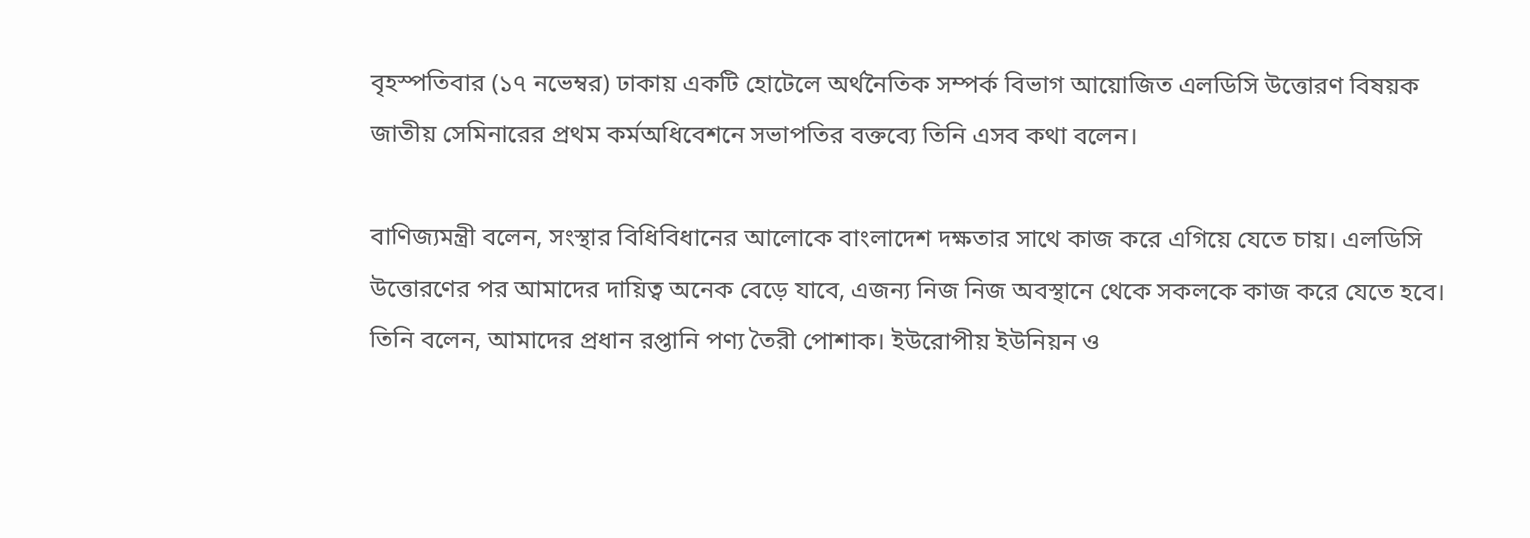বৃহস্পতিবার (১৭ নভেম্বর) ঢাকায় একটি হোটেলে অর্থনৈতিক সম্পর্ক বিভাগ আয়োজিত এলডিসি উত্তোরণ বিষয়ক জাতীয় সেমিনারের প্রথম কর্মঅধিবেশনে সভাপতির বক্তব্যে তিনি এসব কথা বলেন।

বাণিজ্যমন্ত্রী বলেন, সংস্থার বিধিবিধানের আলোকে বাংলাদেশ দক্ষতার সাথে কাজ করে এগিয়ে যেতে চায়। এলডিসি উত্তোরণের পর আমাদের দায়িত্ব অনেক বেড়ে যাবে, এজন্য নিজ নিজ অবস্থানে থেকে সকলকে কাজ করে যেতে হবে।
তিনি বলেন, আমাদের প্রধান রপ্তানি পণ্য তৈরী পোশাক। ইউরোপীয় ইউনিয়ন ও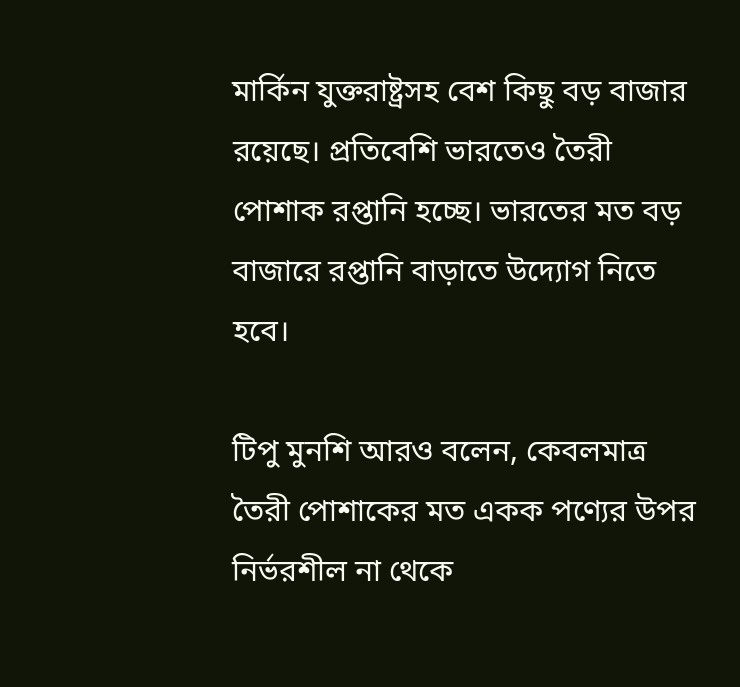মার্কিন যুক্তরাষ্ট্রসহ বেশ কিছু বড় বাজার রয়েছে। প্রতিবেশি ভারতেও তৈরী পোশাক রপ্তানি হচ্ছে। ভারতের মত বড় বাজারে রপ্তানি বাড়াতে উদ্যোগ নিতে হবে।

টিপু মুনশি আরও বলেন, কেবলমাত্র তৈরী পোশাকের মত একক পণ্যের উপর নির্ভরশীল না থেকে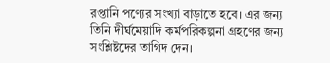রপ্তানি পণ্যের সংখ্যা বাড়াতে হবে। এর জন্য তিনি দীর্ঘমেয়াদি কর্মপরিকল্পনা গ্রহণের জন্য সংশ্লিষ্টদের তাগিদ দেন।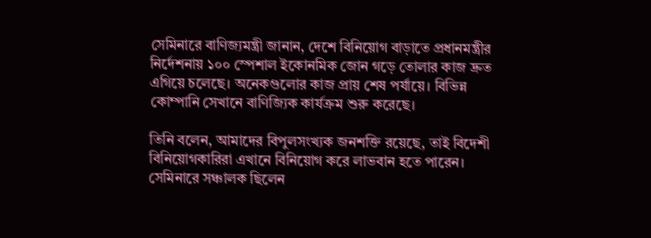সেমিনারে বাণিজ্যমন্ত্রী জানান, দেশে বিনিয়োগ বাড়াতে প্রধানমন্ত্রীর নির্দেশনায় ১০০ স্পেশাল ইকোনমিক জোন গড়ে তোলার কাজ দ্রুত এগিয়ে চলেছে। অনেকগুলোর কাজ প্রায় শেষ পর্যায়ে। বিভিন্ন কোম্পানি সেখানে বাণিজ্যিক কার্যক্রম শুরু করেছে।

তিনি বলেন, আমাদের বিপুলসংখ্যক জনশক্তি রয়েছে, তাই বিদেশী বিনিয়োগকারিরা এখানে বিনিয়োগ করে লাভবান হতে পারেন।
সেমিনারে সঞ্চালক ছিলেন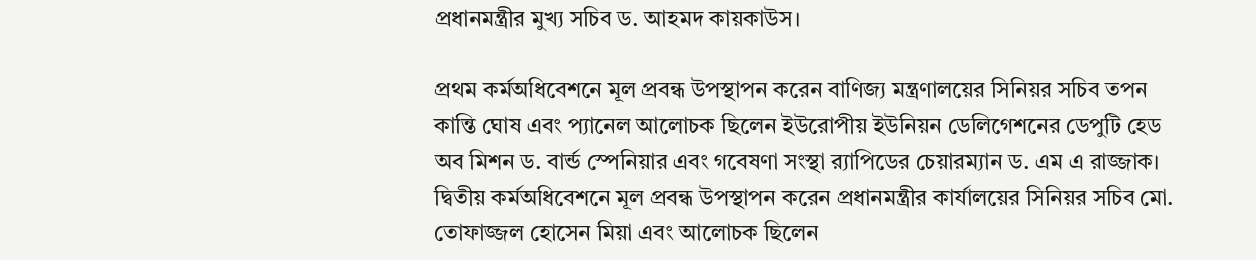প্রধানমন্ত্রীর মুখ্য সচিব ড. আহমদ কায়কাউস।

প্রথম কর্মঅধিবেশনে মূল প্রবন্ধ উপস্থাপন করেন বাণিজ্য মন্ত্রণালয়ের সিনিয়র সচিব তপন কান্তি ঘোষ এবং প্যানেল আলোচক ছিলেন ইউরোপীয় ইউনিয়ন ডেলিগেশনের ডেপুটি হেড অব মিশন ড. বার্ন্ড স্পেনিয়ার এবং গবেষণা সংস্থা র‌্যাপিডের চেয়ারম্যান ড. এম এ রাজ্জাক। দ্বিতীয় কর্মঅধিবেশনে মূল প্রবন্ধ উপস্থাপন করেন প্রধানমন্ত্রীর কার্যালয়ের সিনিয়র সচিব মো. তোফাজ্জল হোসেন মিয়া এবং আলোচক ছিলেন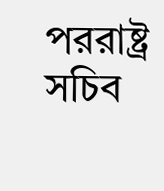পররাষ্ট্র সচিব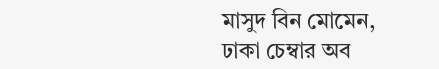মাসুদ বিন মোমেন, ঢাকা চেম্বার অব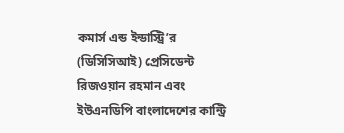কমার্স এন্ড ইন্ডাস্ট্রি’র (ডিসিসিআই) প্রেসিডেন্ট রিজওয়ান রহমান এবং ইউএনডিপি বাংলাদেশের কান্ট্রি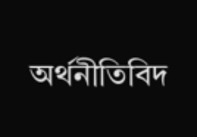অর্থনীতিবিদ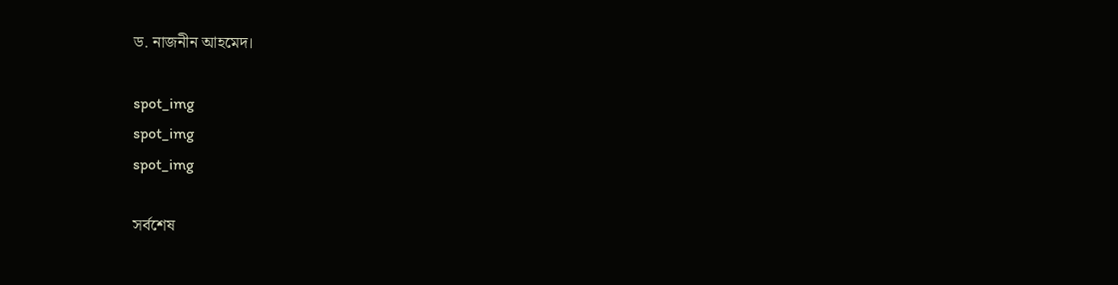ড. নাজনীন আহমেদ।

spot_img
spot_img
spot_img

সর্বশেষ